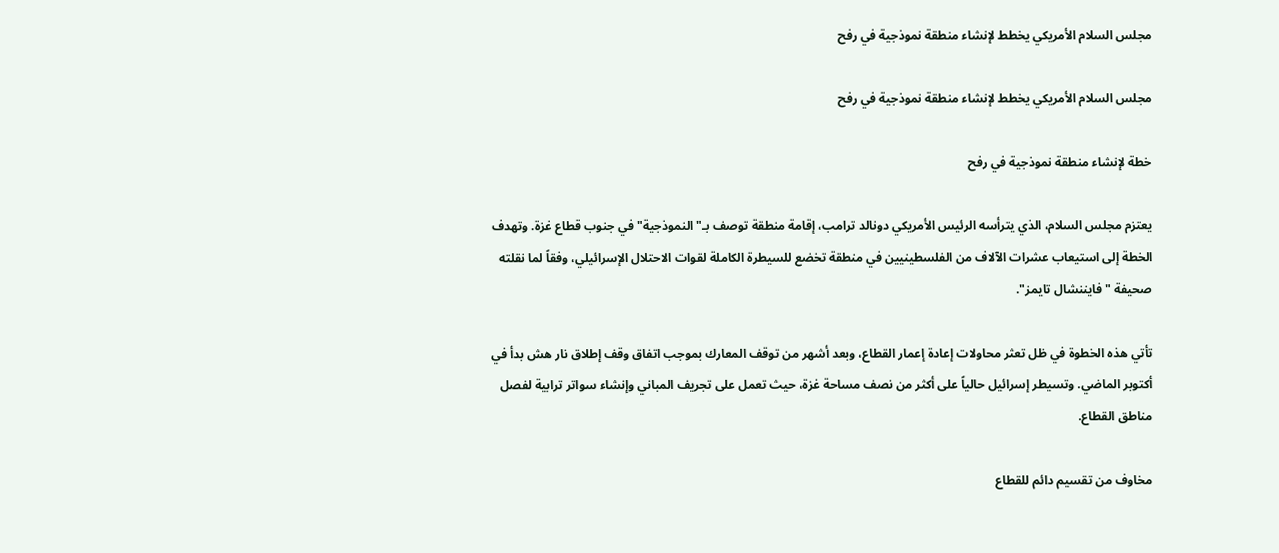مجلس السلام الأمريكي يخطط لإنشاء منطقة نموذجية في رفح

مجلس السلام الأمريكي يخطط لإنشاء منطقة نموذجية في رفح

خطة لإنشاء منطقة نموذجية في رفح

يعتزم مجلس السلام، الذي يترأسه الرئيس الأمريكي دونالد ترامب، إقامة منطقة توصف بـ"النموذجية" في جنوب قطاع غزة. وتهدف الخطة إلى استيعاب عشرات الآلاف من الفلسطينيين في منطقة تخضع للسيطرة الكاملة لقوات الاحتلال الإسرائيلي، وفقاً لما نقلته صحيفة "فايننشال تايمز".

تأتي هذه الخطوة في ظل تعثر محاولات إعادة إعمار القطاع، وبعد أشهر من توقف المعارك بموجب اتفاق وقف إطلاق نار هش بدأ في أكتوبر الماضي. وتسيطر إسرائيل حالياً على أكثر من نصف مساحة غزة، حيث تعمل على تجريف المباني وإنشاء سواتر ترابية لفصل مناطق القطاع.

مخاوف من تقسيم دائم للقطاع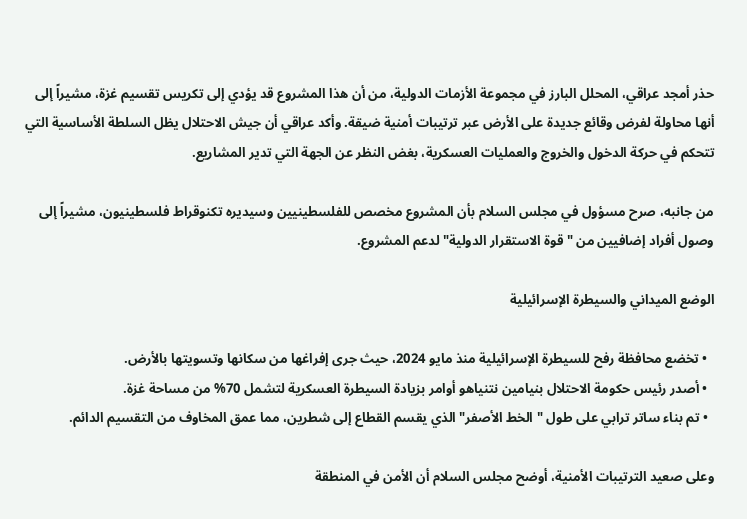حذر أمجد عراقي، المحلل البارز في مجموعة الأزمات الدولية، من أن هذا المشروع قد يؤدي إلى تكريس تقسيم غزة، مشيراً إلى أنها محاولة لفرض وقائع جديدة على الأرض عبر ترتيبات أمنية ضيقة. وأكد عراقي أن جيش الاحتلال يظل السلطة الأساسية التي تتحكم في حركة الدخول والخروج والعمليات العسكرية، بغض النظر عن الجهة التي تدير المشاريع.

من جانبه، صرح مسؤول في مجلس السلام بأن المشروع مخصص للفلسطينيين وسيديره تكنوقراط فلسطينيون، مشيراً إلى وصول أفراد إضافيين من "قوة الاستقرار الدولية" لدعم المشروع.

الوضع الميداني والسيطرة الإسرائيلية

  • تخضع محافظة رفح للسيطرة الإسرائيلية منذ مايو 2024، حيث جرى إفراغها من سكانها وتسويتها بالأرض.
  • أصدر رئيس حكومة الاحتلال بنيامين نتنياهو أوامر بزيادة السيطرة العسكرية لتشمل 70% من مساحة غزة.
  • تم بناء ساتر ترابي على طول "الخط الأصفر" الذي يقسم القطاع إلى شطرين، مما عمق المخاوف من التقسيم الدائم.

وعلى صعيد الترتيبات الأمنية، أوضح مجلس السلام أن الأمن في المنطقة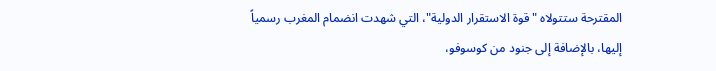المقترحة ستتولاه "قوة الاستقرار الدولية"، التي شهدت انضمام المغرب رسمياً إليها، بالإضافة إلى جنود من كوسوفو،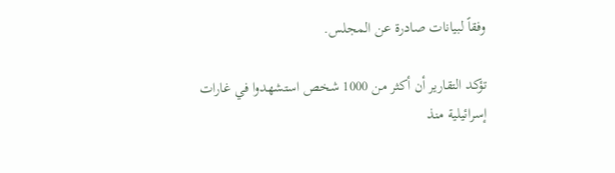وفقاً لبيانات صادرة عن المجلس.

تؤكد التقارير أن أكثر من 1000 شخص استشهدوا في غارات إسرائيلية منذ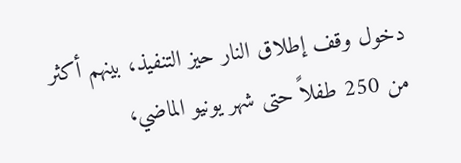دخول وقف إطلاق النار حيز التنفيذ، بينهم أكثر من 250 طفلاً حتى شهر يونيو الماضي،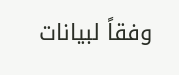وفقاً لبيانات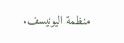منظمة اليونيسف.